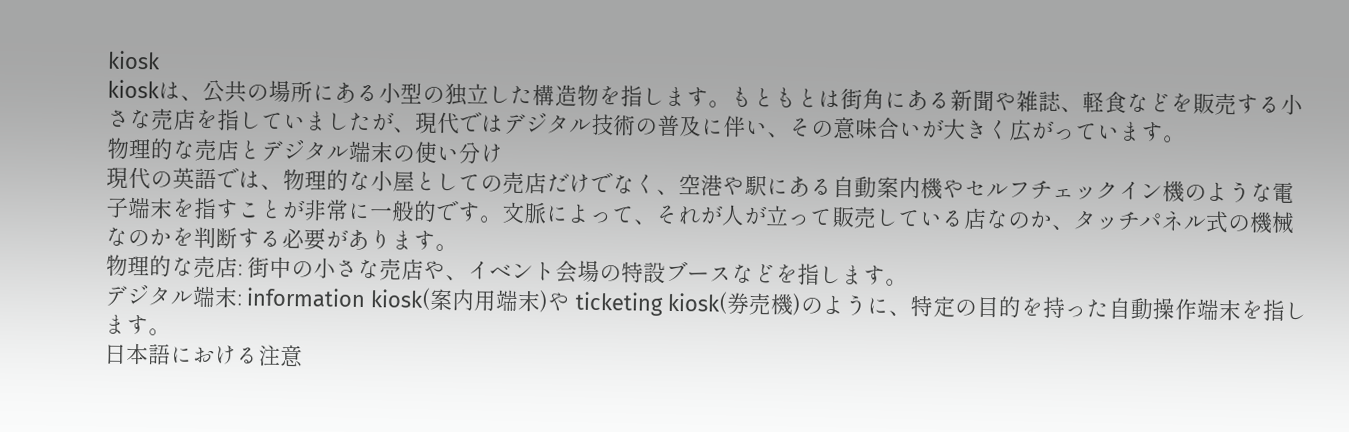kiosk
kioskは、公共の場所にある小型の独立した構造物を指します。もともとは街角にある新聞や雑誌、軽食などを販売する小さな売店を指していましたが、現代ではデジタル技術の普及に伴い、その意味合いが大きく広がっています。
物理的な売店とデジタル端末の使い分け
現代の英語では、物理的な小屋としての売店だけでなく、空港や駅にある自動案内機やセルフチェックイン機のような電子端末を指すことが非常に一般的です。文脈によって、それが人が立って販売している店なのか、タッチパネル式の機械なのかを判断する必要があります。
物理的な売店: 街中の小さな売店や、イベント会場の特設ブースなどを指します。
デジタル端末: information kiosk(案内用端末)や ticketing kiosk(券売機)のように、特定の目的を持った自動操作端末を指します。
日本語における注意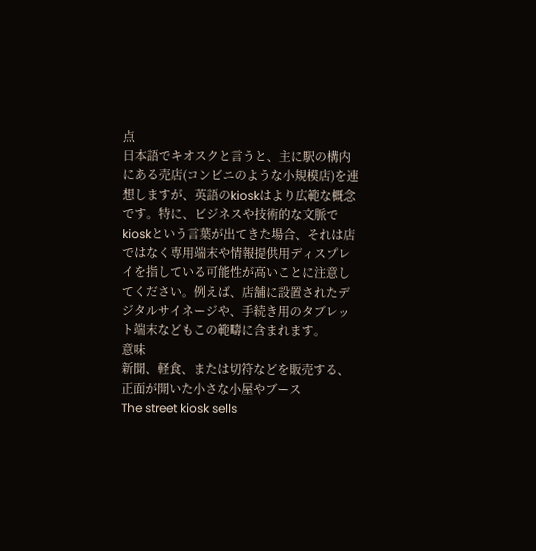点
日本語でキオスクと言うと、主に駅の構内にある売店(コンビニのような小規模店)を連想しますが、英語のkioskはより広範な概念です。特に、ビジネスや技術的な文脈でkioskという言葉が出てきた場合、それは店ではなく専用端末や情報提供用ディスプレイを指している可能性が高いことに注意してください。例えば、店舗に設置されたデジタルサイネージや、手続き用のタブレット端末などもこの範疇に含まれます。
意味
新聞、軽食、または切符などを販売する、正面が開いた小さな小屋やブース
The street kiosk sells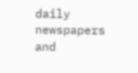daily newspapers and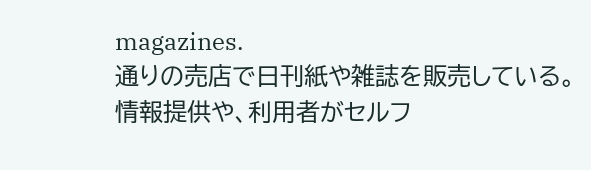magazines.
通りの売店で日刊紙や雑誌を販売している。
情報提供や、利用者がセルフ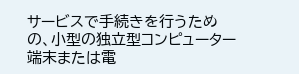サービスで手続きを行うための、小型の独立型コンピューター端末または電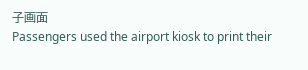子画面
Passengers used the airport kiosk to print their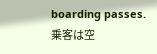boarding passes.
乗客は空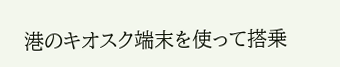港のキオスク端末を使って搭乗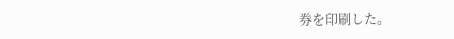券を印刷した。